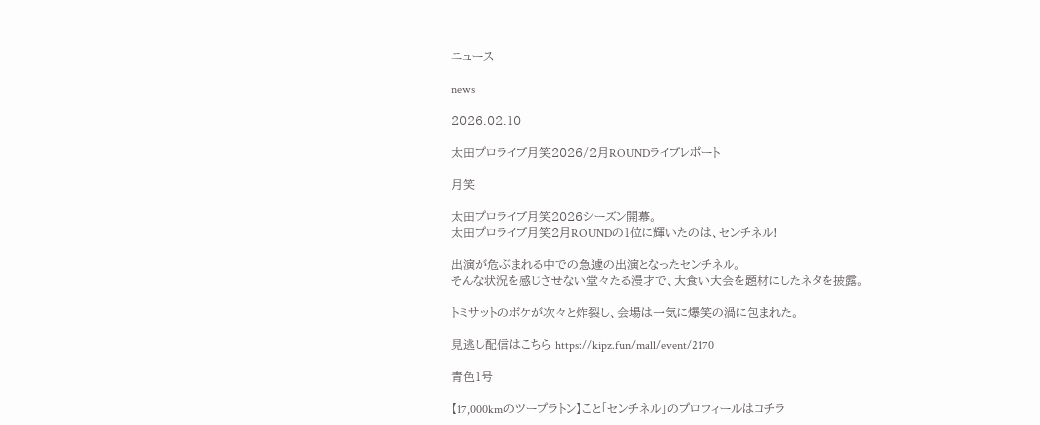ニュース

news

2026.02.10

太田プロライブ月笑2026/2月ROUNDライブレポート

月笑

太田プロライブ月笑2026シーズン開幕。
太田プロライブ月笑2月ROUNDの1位に輝いたのは、センチネル!

出演が危ぶまれる中での急遽の出演となったセンチネル。
そんな状況を感じさせない堂々たる漫才で、大食い大会を題材にしたネタを披露。

トミサットのボケが次々と炸裂し、会場は一気に爆笑の渦に包まれた。

見逃し配信はこちら https://kipz.fun/mall/event/2170

青色1号

【17,000kmのツープラトン】こと「センチネル」のプロフィールはコチラ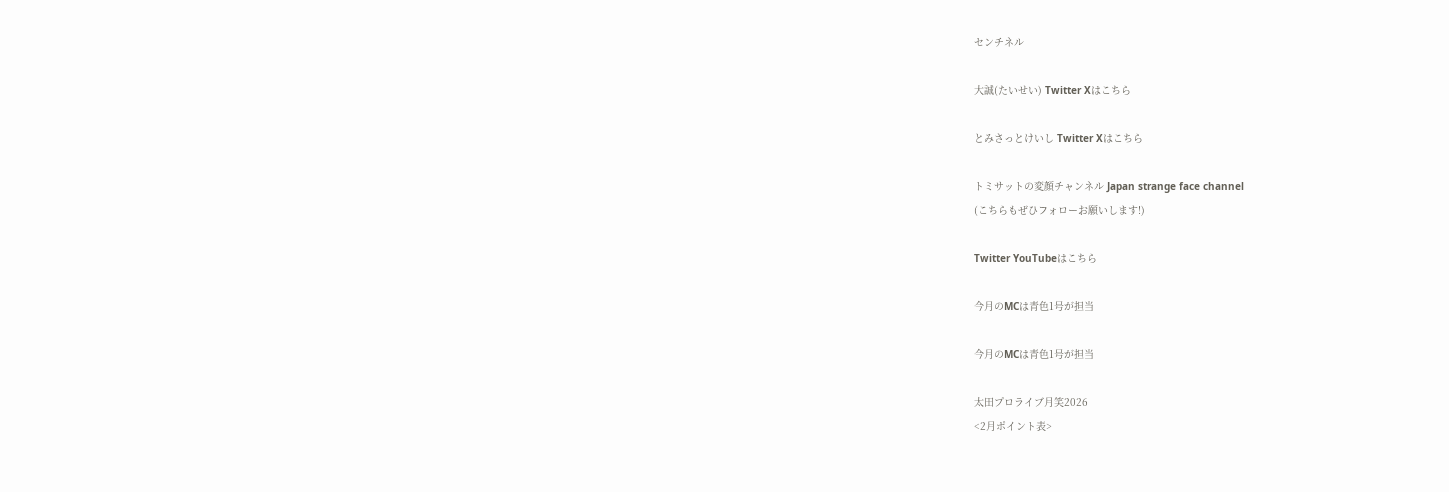センチネル

大誠(たいせい) Twitter Xはこちら

とみさっとけいし Twitter Xはこちら

トミサットの変顔チャンネル Japan strange face channel
(こちらもぜひフォローお願いします!)

Twitter YouTubeはこちら

今月のMCは青色1号が担当

今月のMCは青色1号が担当

太田プロライブ月笑2026
<2月ポイント表>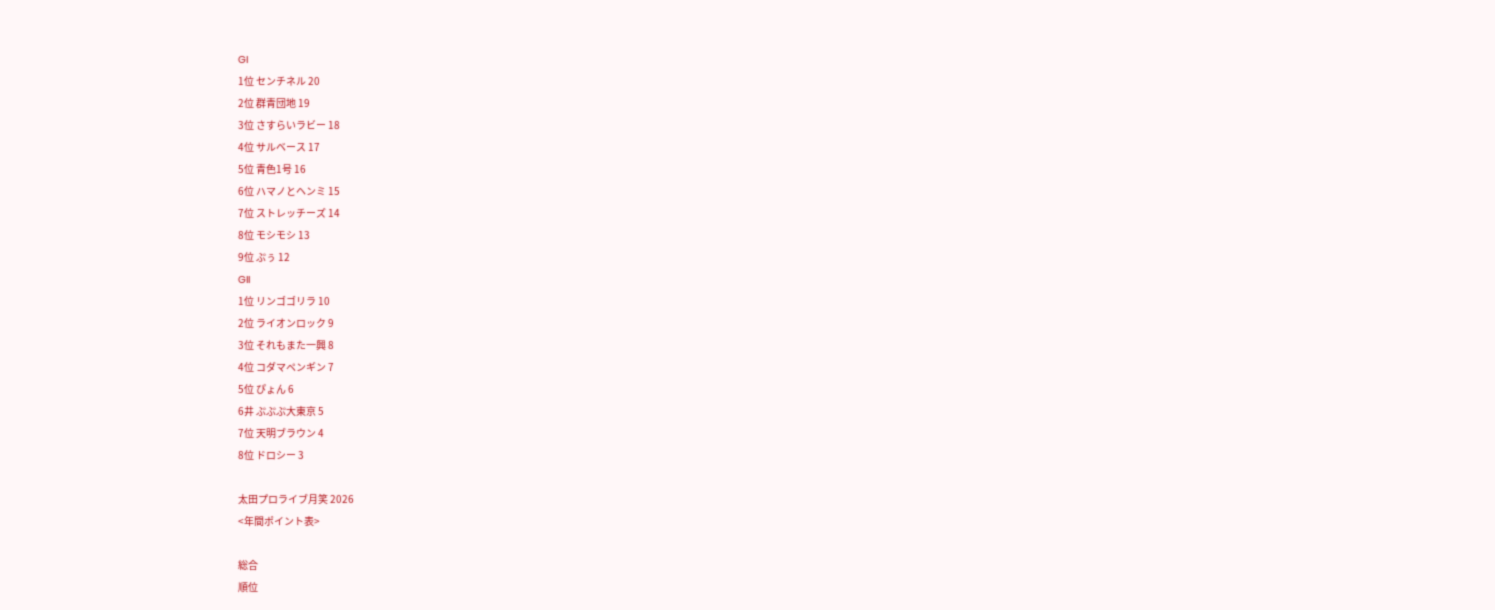GI
1位 センチネル 20
2位 群青団地 19
3位 さすらいラビー 18
4位 サルベース 17
5位 青色1号 16
6位 ハマノとヘンミ 15
7位 ストレッチーズ 14
8位 モシモシ 13
9位 ぷぅ 12
GII
1位 リンゴゴリラ 10
2位 ライオンロック 9
3位 それもまた一興 8
4位 コダマペンギン 7
5位 ぴょん 6
6井 ぷぷぷ大東京 5
7位 天明ブラウン 4
8位 ドロシー 3

太田プロライブ月笑 2026
<年間ポイント表>

総合
順位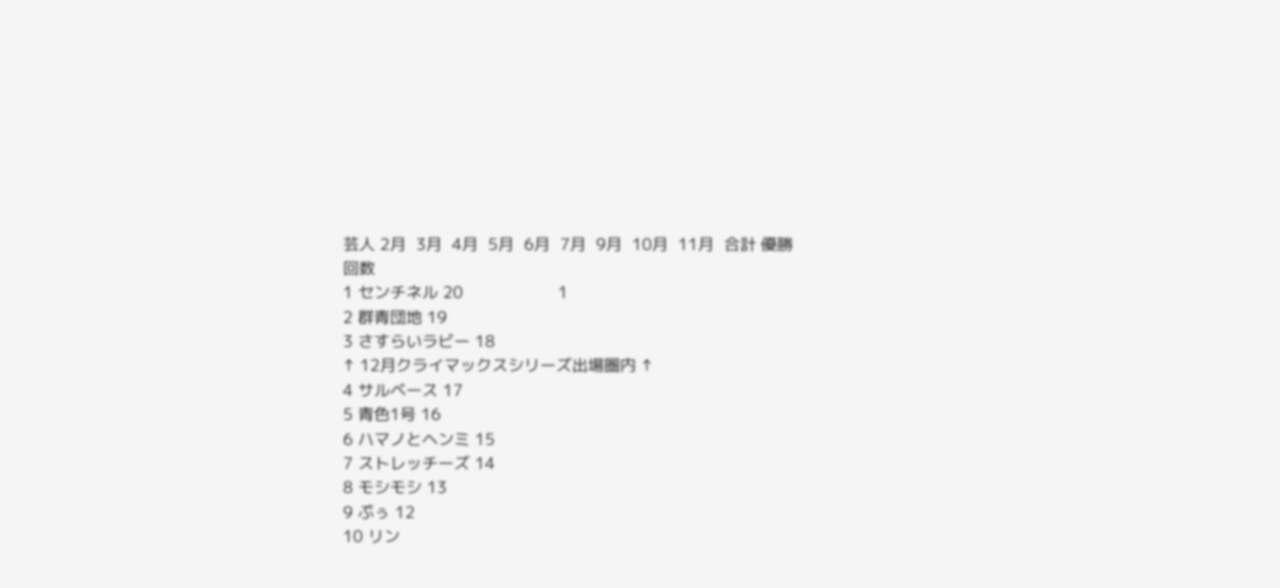芸人 2月  3月  4月  5月  6月  7月  9月  10月  11月  合計 優勝
回数
1 センチネル 20                   1
2 群青団地 19
3 さすらいラビー 18
↑ 12月クライマックスシリーズ出場圏内 ↑
4 サルベース 17
5 青色1号 16
6 ハマノとヘンミ 15
7 ストレッチーズ 14
8 モシモシ 13
9 ぷぅ 12
10 リン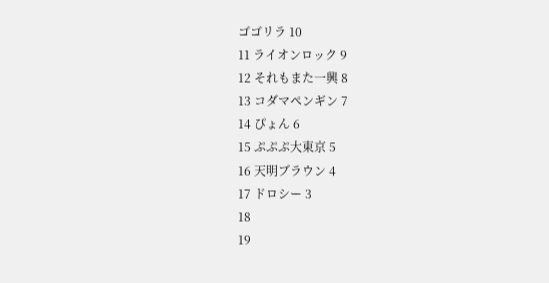ゴゴリラ 10
11 ライオンロック 9
12 それもまた一興 8
13 コダマペンギン 7
14 ぴょん 6
15 ぷぷぷ大東京 5
16 天明ブラウン 4
17 ドロシー 3
18
19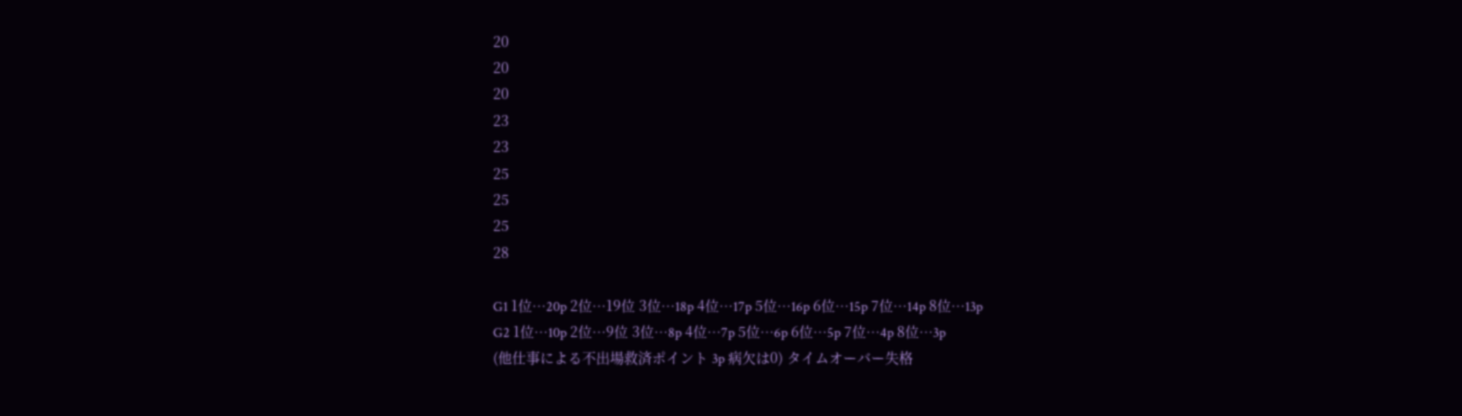20
20
20
23
23
25
25
25
28

G1 1位…20p 2位…19位 3位…18p 4位…17p 5位…16p 6位…15p 7位…14p 8位…13p
G2 1位…10p 2位…9位 3位…8p 4位…7p 5位…6p 6位…5p 7位…4p 8位…3p
(他仕事による不出場救済ポイント 3p 病欠は0) タイムオーバー失格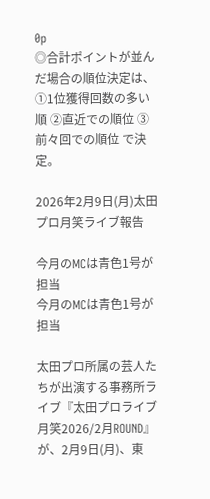0p
◎合計ポイントが並んだ場合の順位決定は、①1位獲得回数の多い順 ②直近での順位 ③前々回での順位 で決定。

2026年2月9日(月)太田プロ月笑ライブ報告

今月のMCは青色1号が担当
今月のMCは青色1号が担当

太田プロ所属の芸人たちが出演する事務所ライブ『太田プロライブ月笑2026/2月ROUND』が、2月9日(月)、東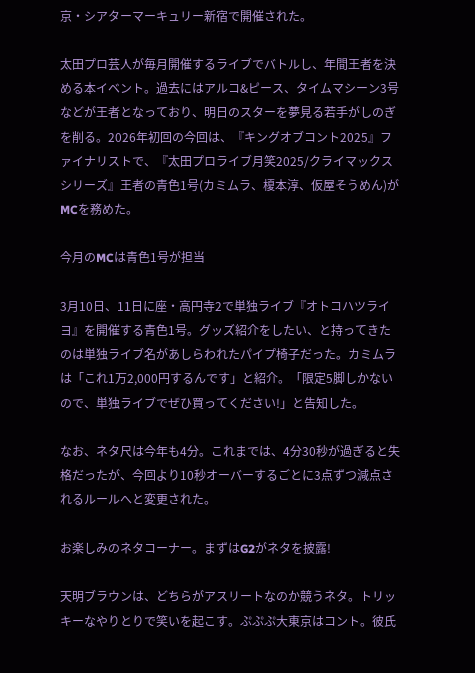京・シアターマーキュリー新宿で開催された。

太田プロ芸人が毎月開催するライブでバトルし、年間王者を決める本イベント。過去にはアルコ&ピース、タイムマシーン3号などが王者となっており、明日のスターを夢見る若手がしのぎを削る。2026年初回の今回は、『キングオブコント2025』ファイナリストで、『太田プロライブ月笑2025/クライマックスシリーズ』王者の青色1号(カミムラ、榎本淳、仮屋そうめん)がMCを務めた。

今月のMCは青色1号が担当

3月10日、11日に座・高円寺2で単独ライブ『オトコハツライヨ』を開催する青色1号。グッズ紹介をしたい、と持ってきたのは単独ライブ名があしらわれたパイプ椅子だった。カミムラは「これ1万2,000円するんです」と紹介。「限定5脚しかないので、単独ライブでぜひ買ってください!」と告知した。

なお、ネタ尺は今年も4分。これまでは、4分30秒が過ぎると失格だったが、今回より10秒オーバーするごとに3点ずつ減点されるルールへと変更された。

お楽しみのネタコーナー。まずはG2がネタを披露!

天明ブラウンは、どちらがアスリートなのか競うネタ。トリッキーなやりとりで笑いを起こす。ぷぷぷ大東京はコント。彼氏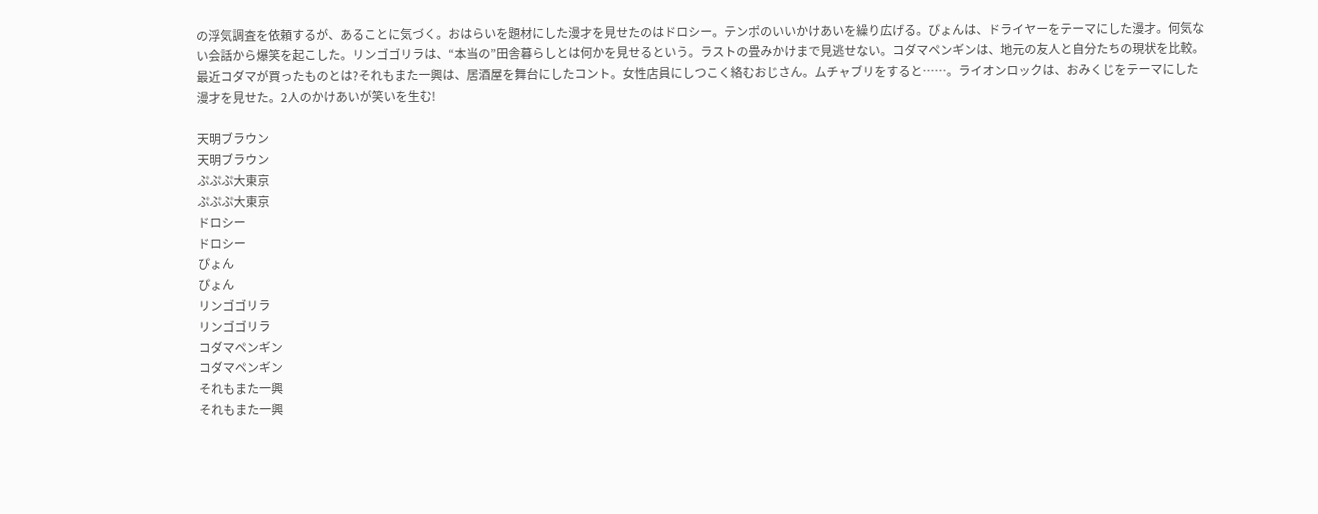の浮気調査を依頼するが、あることに気づく。おはらいを題材にした漫才を見せたのはドロシー。テンポのいいかけあいを繰り広げる。ぴょんは、ドライヤーをテーマにした漫才。何気ない会話から爆笑を起こした。リンゴゴリラは、“本当の”田舎暮らしとは何かを見せるという。ラストの畳みかけまで見逃せない。コダマペンギンは、地元の友人と自分たちの現状を比較。最近コダマが買ったものとは?それもまた一興は、居酒屋を舞台にしたコント。女性店員にしつこく絡むおじさん。ムチャブリをすると……。ライオンロックは、おみくじをテーマにした漫才を見せた。2人のかけあいが笑いを生む!

天明ブラウン
天明ブラウン
ぷぷぷ大東京
ぷぷぷ大東京
ドロシー
ドロシー
ぴょん
ぴょん
リンゴゴリラ
リンゴゴリラ
コダマペンギン
コダマペンギン
それもまた一興
それもまた一興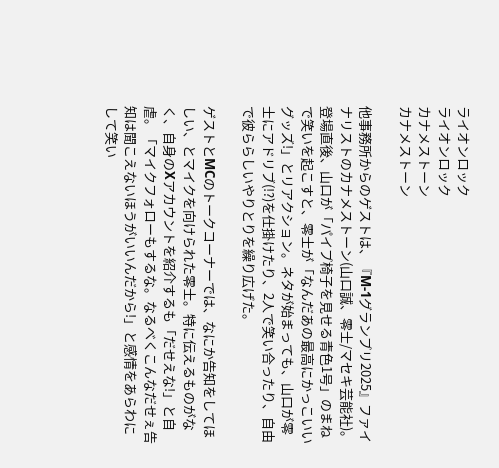ライオンロック
ライオンロック
カナメストーン
カナメストーン

他事務所からのゲストは、『M-1グランプリ2025』ファイナリストのカナメストーン(山口誠、零士/マセキ芸能社)。登場直後、山口が「パイプ椅子を見せる青色1号」のまねで笑いを起こすと、零士が「なんだあの最高にかっこいいグッズ!」とリアクション。ネタが始まっても、山口が零士にアドリブ(!?)を仕掛けたり、2人で笑い合ったり、自由で彼ららしいやりとりを繰り広げた。

ゲストとMCのトークコーナーでは、なにか告知をしてほしい、とマイクを向けられた零士。特に伝えるものがなく、自身のXアカウントを紹介するも「だせえな!」と自虐。「マイクフォローもするな。なるべくこんなだせぇ告知は聞こえないほうがいいんだから!」と感情をあらわにして笑い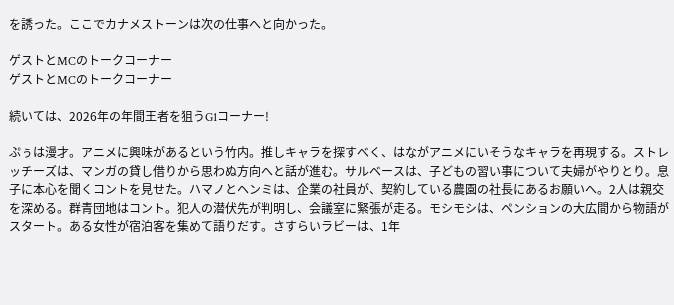を誘った。ここでカナメストーンは次の仕事へと向かった。

ゲストとMCのトークコーナー
ゲストとMCのトークコーナー

続いては、2026年の年間王者を狙うG1コーナー!

ぷぅは漫才。アニメに興味があるという竹内。推しキャラを探すべく、はながアニメにいそうなキャラを再現する。ストレッチーズは、マンガの貸し借りから思わぬ方向へと話が進む。サルベースは、子どもの習い事について夫婦がやりとり。息子に本心を聞くコントを見せた。ハマノとヘンミは、企業の社員が、契約している農園の社長にあるお願いへ。2人は親交を深める。群青団地はコント。犯人の潜伏先が判明し、会議室に緊張が走る。モシモシは、ペンションの大広間から物語がスタート。ある女性が宿泊客を集めて語りだす。さすらいラビーは、1年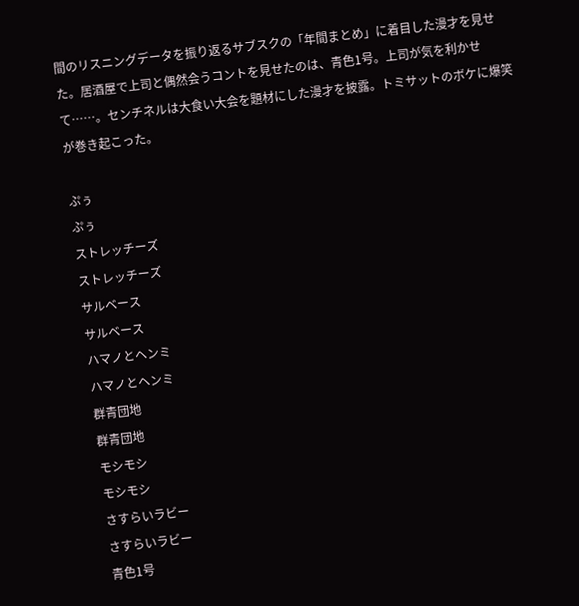間のリスニングデータを振り返るサブスクの「年間まとめ」に着目した漫才を見せた。居酒屋で上司と偶然会うコントを見せたのは、青色1号。上司が気を利かせて……。センチネルは大食い大会を題材にした漫才を披露。トミサットのボケに爆笑が巻き起こった。

ぷぅ
ぷぅ
ストレッチーズ
ストレッチーズ
サルベース
サルベース
ハマノとヘンミ
ハマノとヘンミ
群青団地
群青団地
モシモシ
モシモシ
さすらいラビー
さすらいラビー
青色1号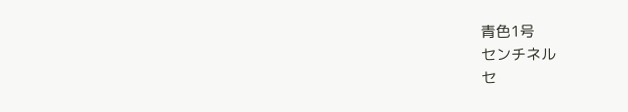青色1号
センチネル
セ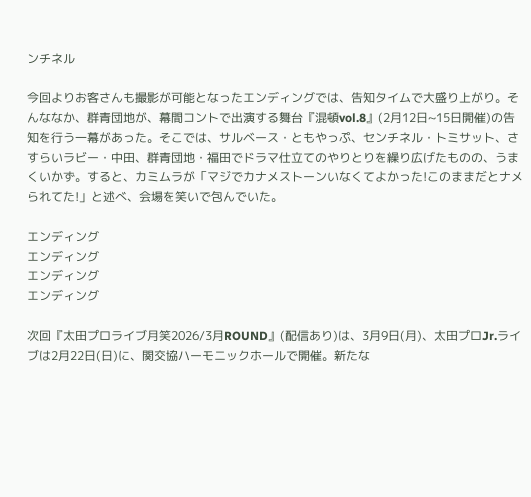ンチネル

今回よりお客さんも撮影が可能となったエンディングでは、告知タイムで大盛り上がり。そんななか、群青団地が、幕間コントで出演する舞台『混頓vol.8』(2月12日~15日開催)の告知を行う一幕があった。そこでは、サルベース・ともやっぷ、センチネル・トミサット、さすらいラビー・中田、群青団地・福田でドラマ仕立てのやりとりを繰り広げたものの、うまくいかず。すると、カミムラが「マジでカナメストーンいなくてよかった!このままだとナメられてた!」と述べ、会場を笑いで包んでいた。

エンディング
エンディング
エンディング
エンディング

次回『太田プロライブ月笑2026/3月ROUND』(配信あり)は、3月9日(月)、太田プロJr.ライブは2月22日(日)に、関交協ハーモニックホールで開催。新たな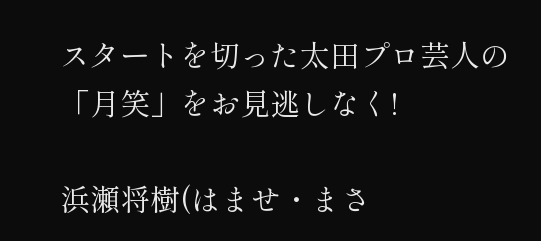スタートを切った太田プロ芸人の「月笑」をお見逃しなく!

浜瀬将樹(はませ・まさ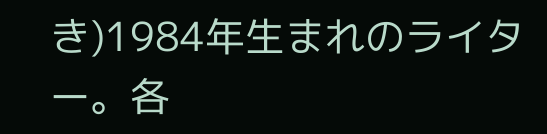き)1984年生まれのライター。各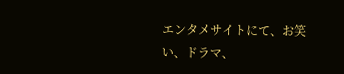エンタメサイトにて、お笑い、ドラマ、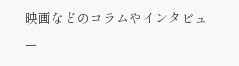映画などのコラムやインタビュー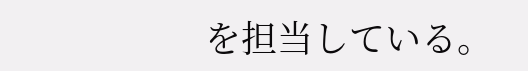を担当している。